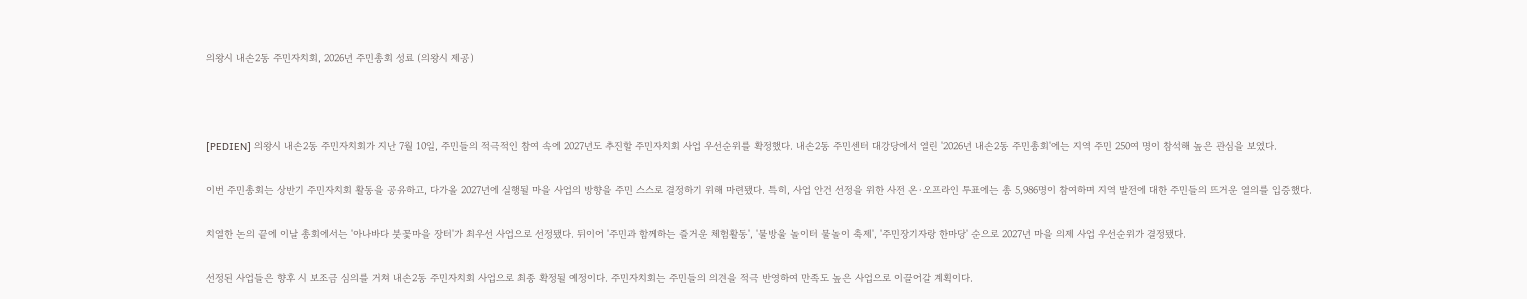의왕시 내손2동 주민자치회, 2026년 주민총회 성료 (의왕시 제공)



[PEDIEN] 의왕시 내손2동 주민자치회가 지난 7월 10일, 주민들의 적극적인 참여 속에 2027년도 추진할 주민자치회 사업 우선순위를 확정했다. 내손2동 주민센터 대강당에서 열린 '2026년 내손2동 주민총회'에는 지역 주민 250여 명이 참석해 높은 관심을 보였다.

이번 주민총회는 상반기 주민자치회 활동을 공유하고, 다가올 2027년에 실행될 마을 사업의 방향을 주민 스스로 결정하기 위해 마련됐다. 특히, 사업 안건 선정을 위한 사전 온·오프라인 투표에는 총 5,986명이 참여하며 지역 발전에 대한 주민들의 뜨거운 열의를 입증했다.

치열한 논의 끝에 이날 총회에서는 '아나바다 붓꽃마을 장터'가 최우선 사업으로 선정됐다. 뒤이어 '주민과 함께하는 즐거운 체험활동', '물방울 놀이터 물놀이 축제', '주민장기자랑 한마당' 순으로 2027년 마을 의제 사업 우선순위가 결정됐다.

선정된 사업들은 향후 시 보조금 심의를 거쳐 내손2동 주민자치회 사업으로 최종 확정될 예정이다. 주민자치회는 주민들의 의견을 적극 반영하여 만족도 높은 사업으로 이끌어갈 계획이다.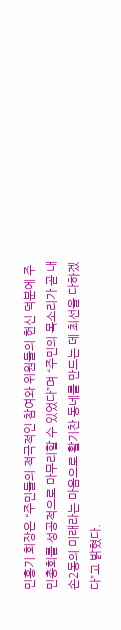민홍기 회장은 “주민들의 적극적인 참여와 위원들의 헌신 덕분에 주민총회를 성공적으로 마무리할 수 있었다”며 “주민의 목소리가 곧 내손2동의 미래라는 마음으로 활기찬 동네를 만드는 데 최선을 다하겠다”고 밝혔다.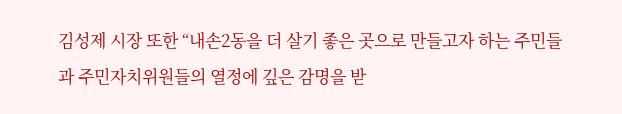김성제 시장 또한 “내손2동을 더 살기 좋은 곳으로 만들고자 하는 주민들과 주민자치위원들의 열정에 깊은 감명을 받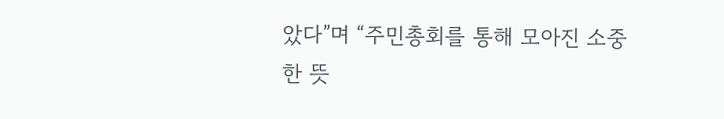았다”며 “주민총회를 통해 모아진 소중한 뜻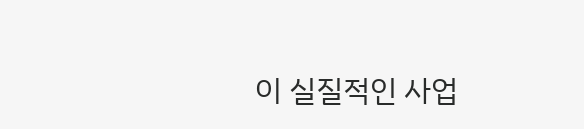이 실질적인 사업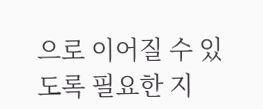으로 이어질 수 있도록 필요한 지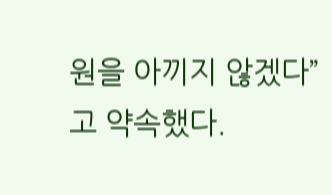원을 아끼지 않겠다”고 약속했다.